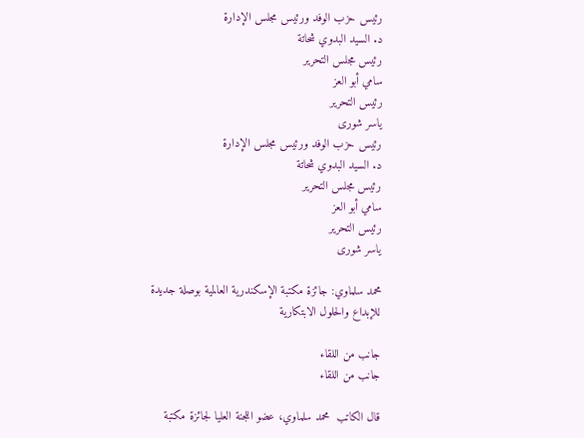رئيس حزب الوفد ورئيس مجلس الإدارة
د. السيد البدوي شحاتة
رئيس مجلس التحرير
سامي أبو العز
رئيس التحرير
ياسر شورى
رئيس حزب الوفد ورئيس مجلس الإدارة
د. السيد البدوي شحاتة
رئيس مجلس التحرير
سامي أبو العز
رئيس التحرير
ياسر شورى

محمد سلماوي: جائزة مكتبة الإسكندرية العالمية بوصلة جديدة للإبداع والحلول الابتكارية

جانب من اللقاء
جانب من اللقاء

قال الكاتب  محمد سلماوي، عضو اللجنة العليا لجائزة مكتبة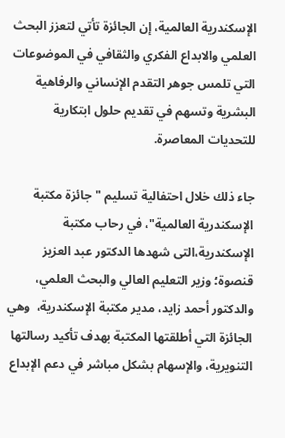الإسكندرية العالمية، إن الجائزة تأتي لتعزز البحث العلمي والابداع الفكري والثقافي في الموضوعات التي تلمس جوهر التقدم الإنساني والرفاهية البشرية وتسهم في تقديم حلول ابتكارية للتحديات المعاصرة.

جاء ذلك خلال احتفالية تسليم "جائزة مكتبة الإسكندرية العالمية"، في رحاب مكتبة الإسكندرية،التى شهدها الدكتور عبد العزيز قنصوة؛ وزير التعليم العالي والبحث العلمي، والدكتور أحمد زايد، مدير مكتبة الإسكندرية،  وهي الجائزة التي أطلقتها المكتبة بهدف تأكيد رسالتها التنويرية، والإسهام بشكل مباشر في دعم الإبداع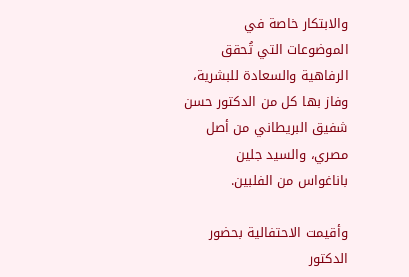والابتكار خاصة في الموضوعات التي تُحقق الرفاهية والسعادة للبشرية، وفاز بها كل من الدكتور حسن شفيق البريطاني من أصل مصري، والسيد جلين باناغواس من الفلبين.

وأقيمت الاحتفالية بحضور الدكتور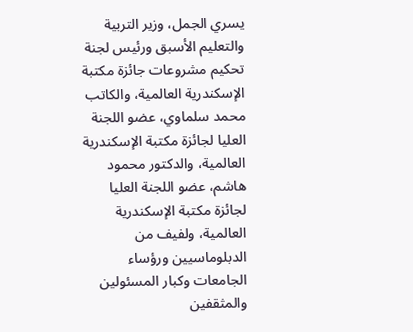يسري الجمل، وزير التربية والتعليم الأسبق ورئيس لجنة تحكيم مشروعات جائزة مكتبة الإسكندرية العالمية، والكاتب  محمد سلماوي، عضو اللجنة العليا لجائزة مكتبة الإسكندرية العالمية، والدكتور محمود هاشم، عضو اللجنة العليا لجائزة مكتبة الإسكندرية العالمية، ولفيف من الدبلوماسيين ورؤساء الجامعات وكبار المسئولين والمثقفين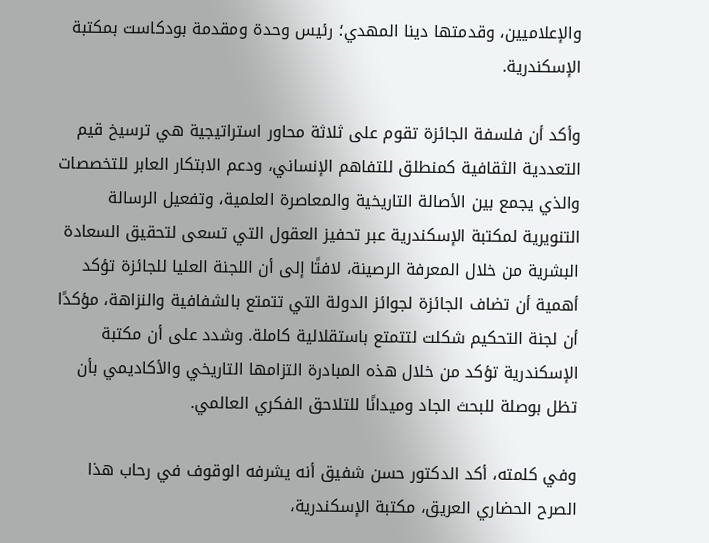والإعلاميين، وقدمتها دينا المهدي؛ رئيس وحدة ومقدمة بودكاست بمكتبة الإسكندرية.

وأكد أن فلسفة الجائزة تقوم على ثلاثة محاور استراتيجية هي ترسيخ قيم التعددية الثقافية كمنطلق للتفاهم الإنساني، ودعم الابتكار العابر للتخصصات والذي يجمع بين الأصالة التاريخية والمعاصرة العلمية، وتفعيل الرسالة التنويرية لمكتبة الإسكندرية عبر تحفيز العقول التي تسعى لتحقيق السعادة البشرية من خلال المعرفة الرصينة، لافتًا إلى أن اللجنة العليا للجائزة تؤكد أهمية أن تضاف الجائزة لجوائز الدولة التي تتمتع بالشفافية والنزاهة، مؤكدًا أن لجنة التحكيم شكلت لتتمتع باستقلالية كاملة. وشدد على أن مكتبة الإسكندرية تؤكد من خلال هذه المبادرة التزامها التاريخي والأكاديمي بأن تظل بوصلة للبحث الجاد وميدانًا للتلاحق الفكري العالمي.

وفي كلمته، أكد الدكتور حسن شفيق أنه يشرفه الوقوف في رحاب هذا الصرح الحضاري العريق، مكتبة الإسكندرية،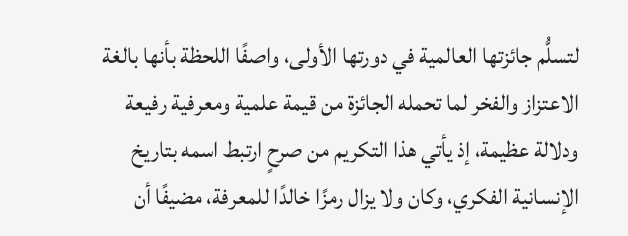لتسلُّم جائزتها العالمية في دورتها الأولى، واصفًا اللحظة بأنها بالغة الاعتزاز والفخر لما تحمله الجائزة من قيمة علمية ومعرفية رفيعة ودلالة عظيمة، إذ يأتي هذا التكريم من صرحٍ ارتبط اسمه بتاريخ الإنسانية الفكري، وكان ولا يزال رمزًا خالدًا للمعرفة، مضيفًا أن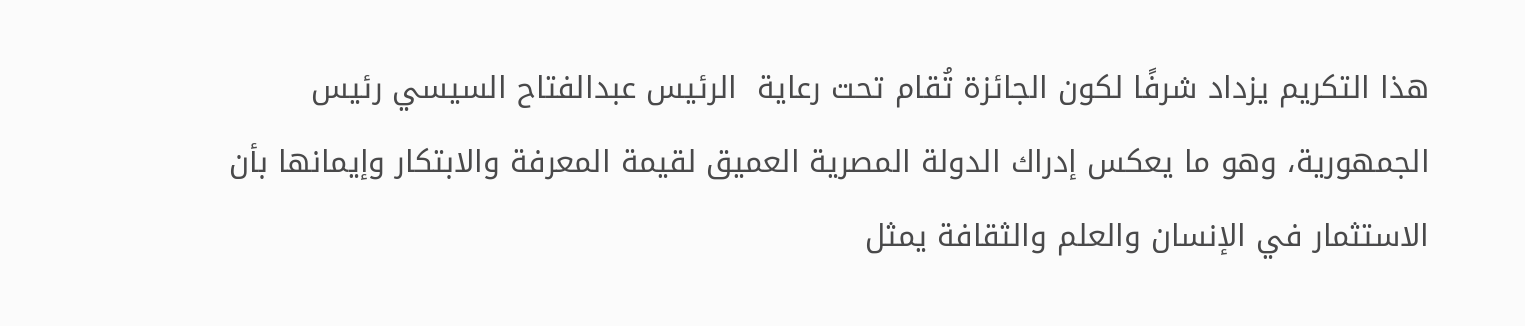هذا التكريم يزداد شرفًا لكون الجائزة تُقام تحت رعاية  الرئيس عبدالفتاح السيسي رئيس الجمهورية، وهو ما يعكس إدراك الدولة المصرية العميق لقيمة المعرفة والابتكار وإيمانها بأن الاستثمار في الإنسان والعلم والثقافة يمثل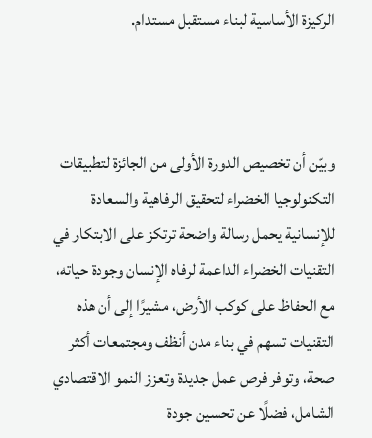الركيزة الأساسية لبناء مستقبل مستدام.



وبيّن أن تخصيص الدورة الأولى من الجائزة لتطبيقات التكنولوجيا الخضراء لتحقيق الرفاهية والسعادة للإنسانية يحمل رسالة واضحة ترتكز على الابتكار في التقنيات الخضراء الداعمة لرفاه الإنسان وجودة حياته، مع الحفاظ على كوكب الأرض، مشيرًا إلى أن هذه التقنيات تسهم في بناء مدن أنظف ومجتمعات أكثر صحة، وتوفر فرص عمل جديدة وتعزز النمو الاقتصادي الشامل، فضلًا عن تحسين جودة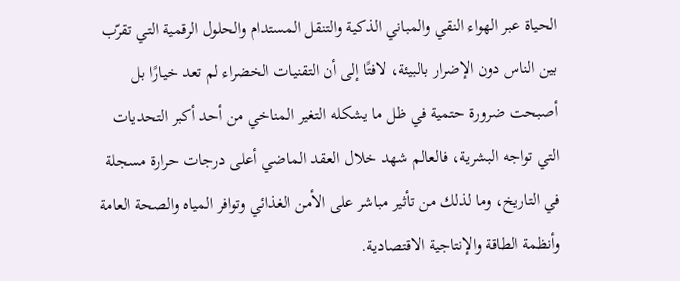الحياة عبر الهواء النقي والمباني الذكية والتنقل المستدام والحلول الرقمية التي تقرّب بين الناس دون الإضرار بالبيئة، لافتًا إلى أن التقنيات الخضراء لم تعد خيارًا بل أصبحت ضرورة حتمية في ظل ما يشكله التغير المناخي من أحد أكبر التحديات التي تواجه البشرية، فالعالم شهد خلال العقد الماضي أعلى درجات حرارة مسجلة في التاريخ، وما لذلك من تأثير مباشر على الأمن الغذائي وتوافر المياه والصحة العامة وأنظمة الطاقة والإنتاجية الاقتصادية.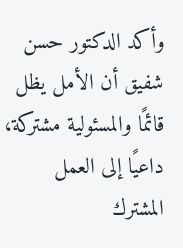وأكد الدكتور حسن شفيق أن الأمل يظل قائمًا والمسئولية مشتركة، داعيًا إلى العمل المشترك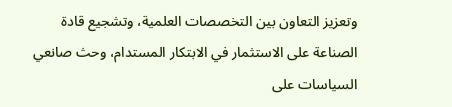وتعزيز التعاون بين التخصصات العلمية، وتشجيع قادة الصناعة على الاستثمار في الابتكار المستدام، وحث صانعي السياسات على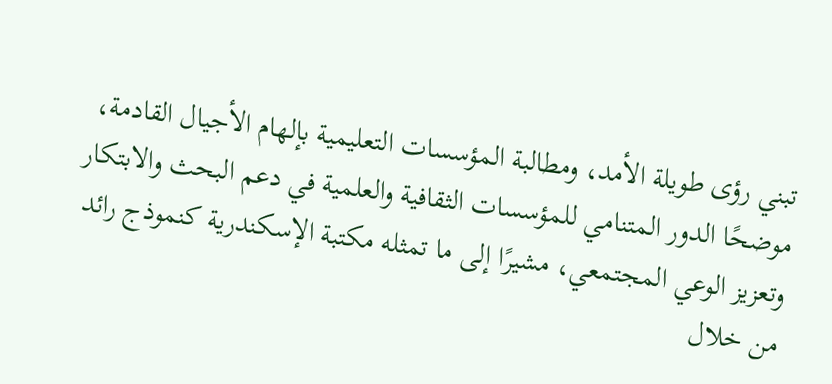تبني رؤى طويلة الأمد، ومطالبة المؤسسات التعليمية بإلهام الأجيال القادمة، موضحًا الدور المتنامي للمؤسسات الثقافية والعلمية في دعم البحث والابتكار وتعزيز الوعي المجتمعي، مشيرًا إلى ما تمثله مكتبة الإسكندرية كنموذج رائد من خلال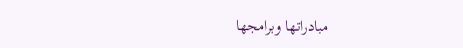مبادراتها وبرامجها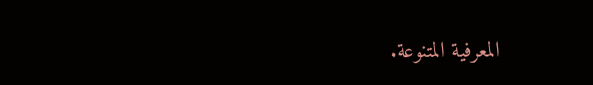المعرفية المتنوعة.